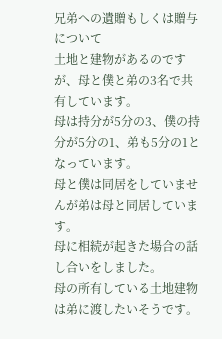兄弟への遺贈もしくは贈与について
土地と建物があるのですが、母と僕と弟の3名で共有しています。
母は持分が5分の3、僕の持分が5分の1、弟も5分の1となっています。
母と僕は同居をしていませんが弟は母と同居しています。
母に相続が起きた場合の話し合いをしました。
母の所有している土地建物は弟に渡したいそうです。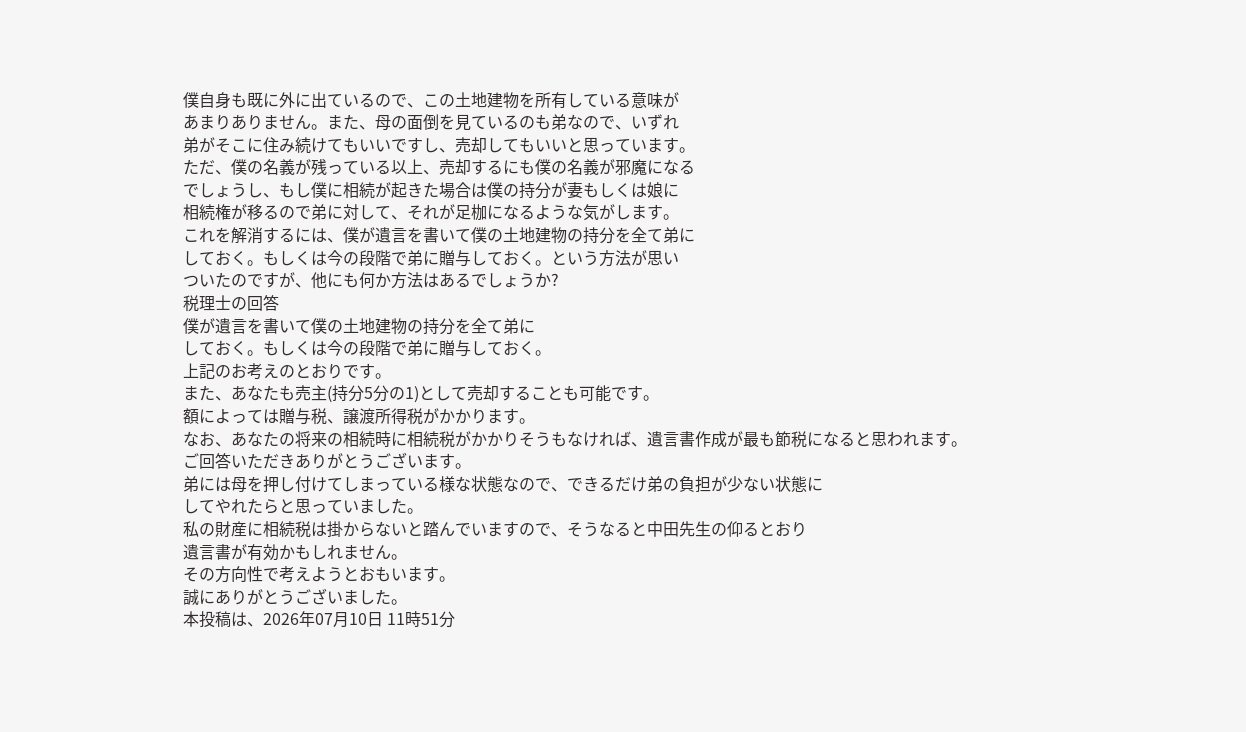僕自身も既に外に出ているので、この土地建物を所有している意味が
あまりありません。また、母の面倒を見ているのも弟なので、いずれ
弟がそこに住み続けてもいいですし、売却してもいいと思っています。
ただ、僕の名義が残っている以上、売却するにも僕の名義が邪魔になる
でしょうし、もし僕に相続が起きた場合は僕の持分が妻もしくは娘に
相続権が移るので弟に対して、それが足枷になるような気がします。
これを解消するには、僕が遺言を書いて僕の土地建物の持分を全て弟に
しておく。もしくは今の段階で弟に贈与しておく。という方法が思い
ついたのですが、他にも何か方法はあるでしょうか?
税理士の回答
僕が遺言を書いて僕の土地建物の持分を全て弟に
しておく。もしくは今の段階で弟に贈与しておく。
上記のお考えのとおりです。
また、あなたも売主(持分5分の1)として売却することも可能です。
額によっては贈与税、譲渡所得税がかかります。
なお、あなたの将来の相続時に相続税がかかりそうもなければ、遺言書作成が最も節税になると思われます。
ご回答いただきありがとうございます。
弟には母を押し付けてしまっている様な状態なので、できるだけ弟の負担が少ない状態に
してやれたらと思っていました。
私の財産に相続税は掛からないと踏んでいますので、そうなると中田先生の仰るとおり
遺言書が有効かもしれません。
その方向性で考えようとおもいます。
誠にありがとうございました。
本投稿は、2026年07月10日 11時51分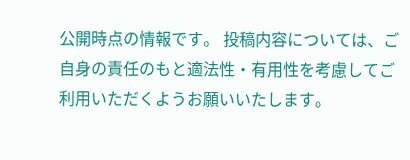公開時点の情報です。 投稿内容については、ご自身の責任のもと適法性・有用性を考慮してご利用いただくようお願いいたします。